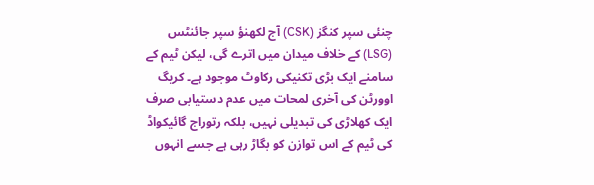چنئی سپر کنگز (CSK) آج لکھنؤ سپر جائنٹس (LSG) کے خلاف میدان میں اترے گی، لیکن ٹیم کے سامنے ایک بڑی تکنیکی رکاوٹ موجود ہے۔ کریگ اوورٹن کی آخری لمحات میں عدم دستیابی صرف ایک کھلاڑی کی تبدیلی نہیں، بلکہ رتوراج گائیکواڈ کی ٹیم کے اس توازن کو بگاڑ رہی ہے جسے انہوں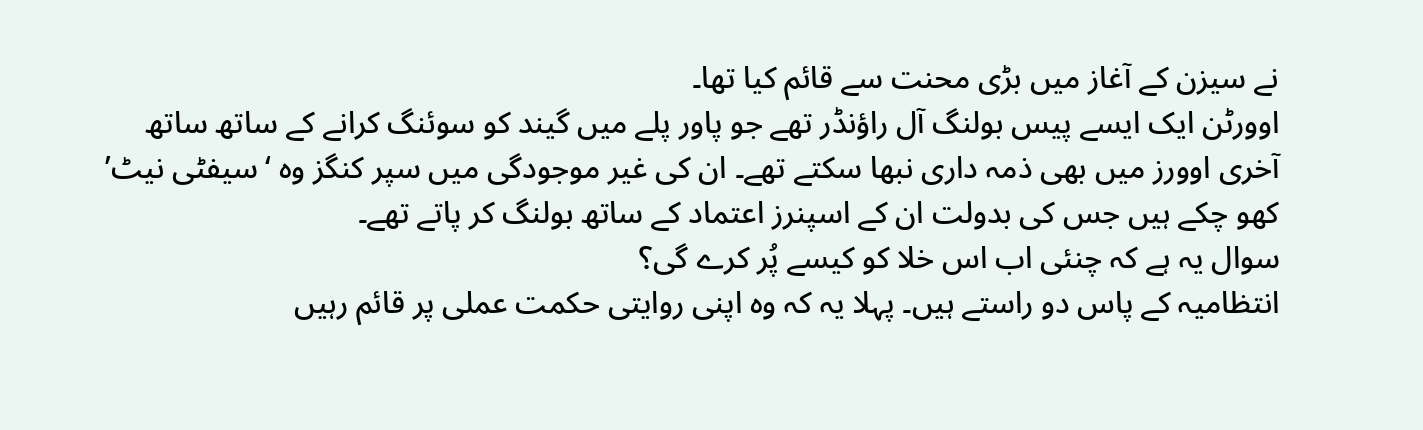نے سیزن کے آغاز میں بڑی محنت سے قائم کیا تھا۔
اوورٹن ایک ایسے پیس بولنگ آل راؤنڈر تھے جو پاور پلے میں گیند کو سوئنگ کرانے کے ساتھ ساتھ آخری اوورز میں بھی ذمہ داری نبھا سکتے تھے۔ ان کی غیر موجودگی میں سپر کنگز وہ ‘سیفٹی نیٹ’ کھو چکے ہیں جس کی بدولت ان کے اسپنرز اعتماد کے ساتھ بولنگ کر پاتے تھے۔
سوال یہ ہے کہ چنئی اب اس خلا کو کیسے پُر کرے گی؟
انتظامیہ کے پاس دو راستے ہیں۔ پہلا یہ کہ وہ اپنی روایتی حکمت عملی پر قائم رہیں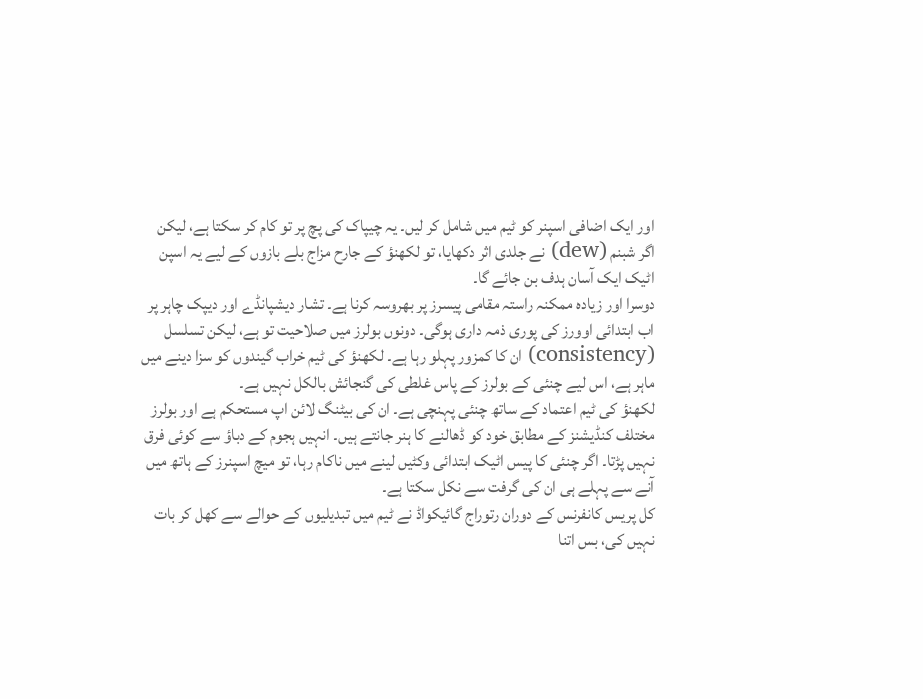اور ایک اضافی اسپنر کو ٹیم میں شامل کر لیں۔ یہ چیپاک کی پچ پر تو کام کر سکتا ہے، لیکن اگر شبنم (dew) نے جلدی اثر دکھایا، تو لکھنؤ کے جارح مزاج بلے بازوں کے لیے یہ اسپن اٹیک ایک آسان ہدف بن جائے گا۔
دوسرا اور زیادہ ممکنہ راستہ مقامی پیسرز پر بھروسہ کرنا ہے۔ تشار دیشپانڈے اور دیپک چاہر پر اب ابتدائی اوورز کی پوری ذمہ داری ہوگی۔ دونوں بولرز میں صلاحیت تو ہے، لیکن تسلسل (consistency) ان کا کمزور پہلو رہا ہے۔ لکھنؤ کی ٹیم خراب گیندوں کو سزا دینے میں ماہر ہے، اس لیے چنئی کے بولرز کے پاس غلطی کی گنجائش بالکل نہیں ہے۔
لکھنؤ کی ٹیم اعتماد کے ساتھ چنئی پہنچی ہے۔ ان کی بیٹنگ لائن اپ مستحکم ہے اور بولرز مختلف کنڈیشنز کے مطابق خود کو ڈھالنے کا ہنر جانتے ہیں۔ انہیں ہجوم کے دباؤ سے کوئی فرق نہیں پڑتا۔ اگر چنئی کا پیس اٹیک ابتدائی وکٹیں لینے میں ناکام رہا، تو میچ اسپنرز کے ہاتھ میں آنے سے پہلے ہی ان کی گرفت سے نکل سکتا ہے۔
کل پریس کانفرنس کے دوران رتوراج گائیکواڈ نے ٹیم میں تبدیلیوں کے حوالے سے کھل کر بات نہیں کی، بس اتنا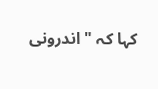کہا کہ "اندرونی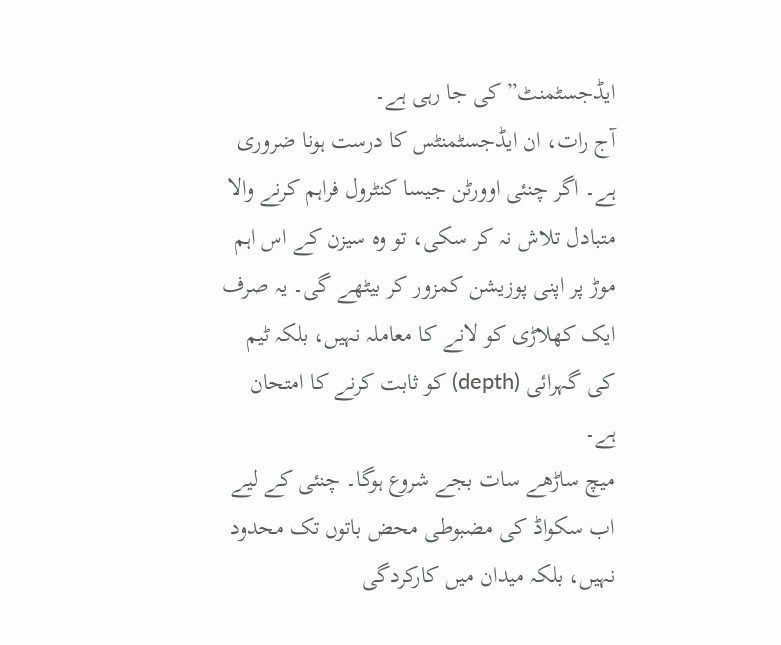ایڈجسٹمنٹ” کی جا رہی ہے۔
آج رات، ان ایڈجسٹمنٹس کا درست ہونا ضروری ہے۔ اگر چنئی اوورٹن جیسا کنٹرول فراہم کرنے والا متبادل تلاش نہ کر سکی، تو وہ سیزن کے اس اہم موڑ پر اپنی پوزیشن کمزور کر بیٹھے گی۔ یہ صرف ایک کھلاڑی کو لانے کا معاملہ نہیں، بلکہ ٹیم کی گہرائی (depth) کو ثابت کرنے کا امتحان ہے۔
میچ ساڑھے سات بجے شروع ہوگا۔ چنئی کے لیے اب سکواڈ کی مضبوطی محض باتوں تک محدود نہیں، بلکہ میدان میں کارکردگی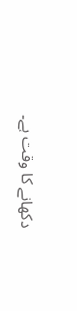دکھانے کا وقت ہے۔